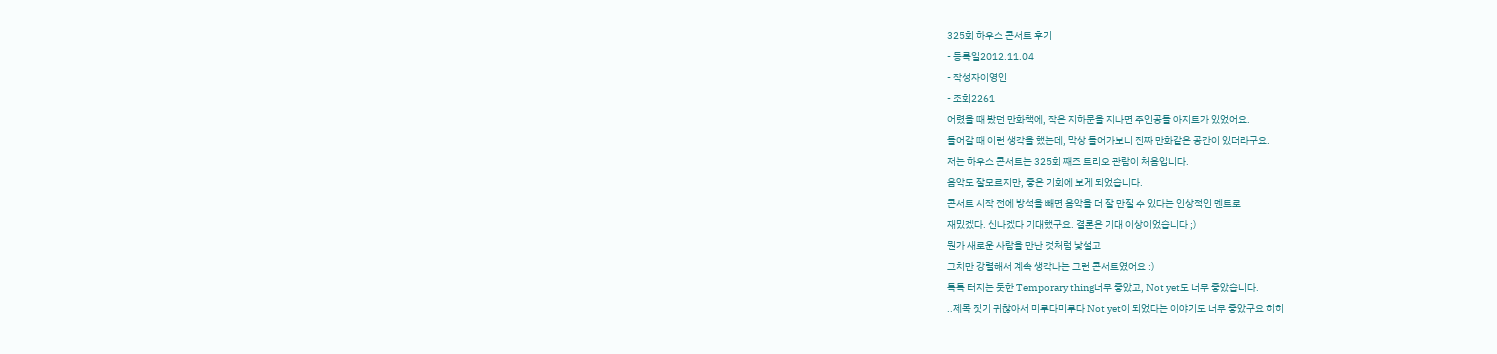325회 하우스 콘서트 후기
- 등록일2012.11.04
- 작성자이영인
- 조회2261
어렸을 때 봤던 만화책에, 작은 지하문을 지나면 주인공들 아지트가 있었어요.
들어갈 때 이런 생각을 했는데, 막상 들어가보니 진짜 만화같은 공간이 있더라구요.
저는 하우스 콘서트는 325회 째즈 트리오 관람이 처음입니다.
음악도 잘모르지만, 좋은 기회에 보게 되었습니다.
콘서트 시작 전에 방석을 빼면 음악을 더 잘 만질 수 있다는 인상적인 멘트로
재밌겠다. 신나겠다 기대했구요. 결론은 기대 이상이었습니다 ;)
뭔가 새로운 사람을 만난 것처럼 낯설고
그치만 강렬해서 계속 생각나는 그런 콘서트였어요 :)
톡톡 터지는 듯한 Temporary thing너무 좋았고, Not yet도 너무 좋았습니다.
..제목 짓기 귀찮아서 미루다미루다 Not yet이 되었다는 이야기도 너무 좋았구요 히히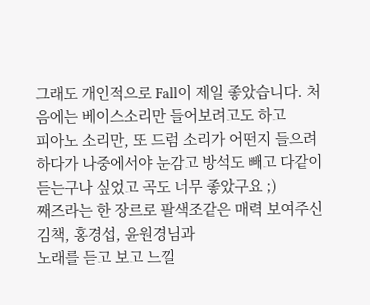그래도 개인적으로 Fall이 제일 좋았습니다. 처음에는 베이스소리만 들어보려고도 하고
피아노 소리만, 또 드럼 소리가 어떤지 들으려 하다가 나중에서야 눈감고 방석도 빼고 다같이
듣는구나 싶었고 곡도 너무 좋았구요 ;)
째즈라는 한 장르로 팔색조같은 매력 보여주신 김책, 홍경섭, 윤원경님과
노래를 듣고 보고 느낄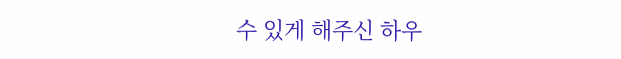수 있게 해주신 하우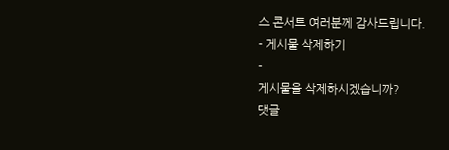스 콘서트 여러분께 감사드립니다.
- 게시물 삭제하기
-
게시물을 삭제하시겠습니까?
댓글